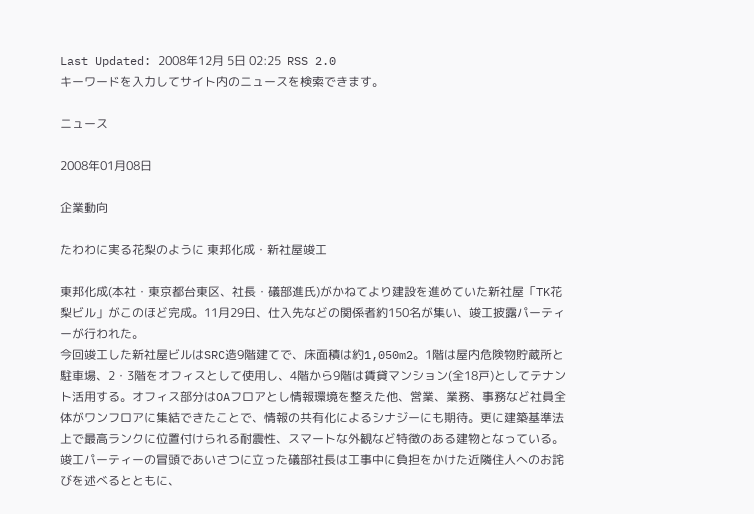Last Updated: 2008年12月 5日 02:25  RSS 2.0
キーワードを入力してサイト内のニュースを検索できます。

ニュース

2008年01月08日

企業動向

たわわに実る花梨のように 東邦化成・新社屋竣工

東邦化成(本社・東京都台東区、社長・礒部進氏)がかねてより建設を進めていた新社屋「TK花梨ビル」がこのほど完成。11月29日、仕入先などの関係者約150名が集い、竣工披露パーティーが行われた。
今回竣工した新社屋ビルはSRC造9階建てで、床面積は約1,050m2。1階は屋内危険物貯蔵所と駐車場、2・3階をオフィスとして使用し、4階から9階は賃貸マンション(全18戸)としてテナント活用する。オフィス部分はOAフロアとし情報環境を整えた他、営業、業務、事務など社員全体がワンフロアに集結できたことで、情報の共有化によるシナジーにも期待。更に建築基準法上で最高ランクに位置付けられる耐震性、スマートな外観など特徴のある建物となっている。
竣工パーティーの冒頭であいさつに立った礒部社長は工事中に負担をかけた近隣住人へのお詫びを述べるとともに、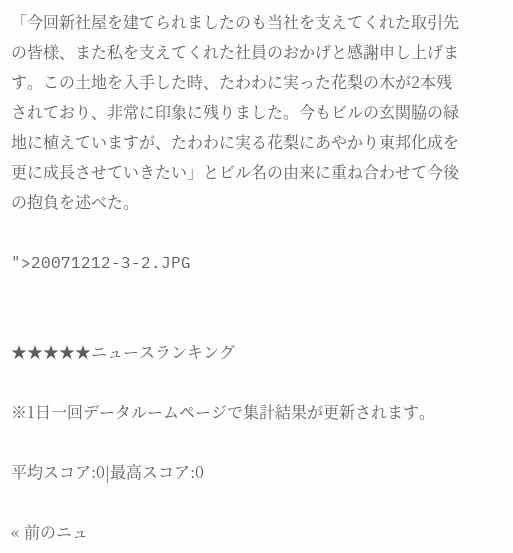「今回新社屋を建てられましたのも当社を支えてくれた取引先の皆様、また私を支えてくれた社員のおかげと感謝申し上げます。この土地を入手した時、たわわに実った花梨の木が2本残されており、非常に印象に残りました。今もビルの玄関脇の緑地に植えていますが、たわわに実る花梨にあやかり東邦化成を更に成長させていきたい」とビル名の由来に重ね合わせて今後の抱負を述べた。

">20071212-3-2.JPG


★★★★★ニュースランキング

※1日一回データルームページで集計結果が更新されます。

平均スコア:0|最高スコア:0

« 前のニュ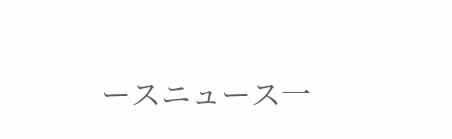ースニュース一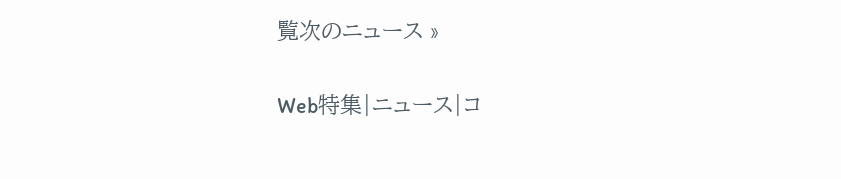覧次のニュース »

Web特集|ニュース|コ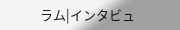ラム|インタビュ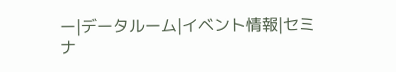ー|データルーム|イベント情報|セミナ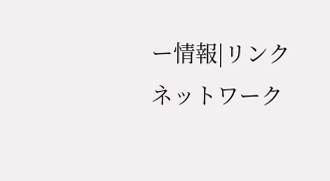ー情報|リンクネットワーク